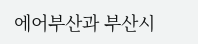에어부산과 부산시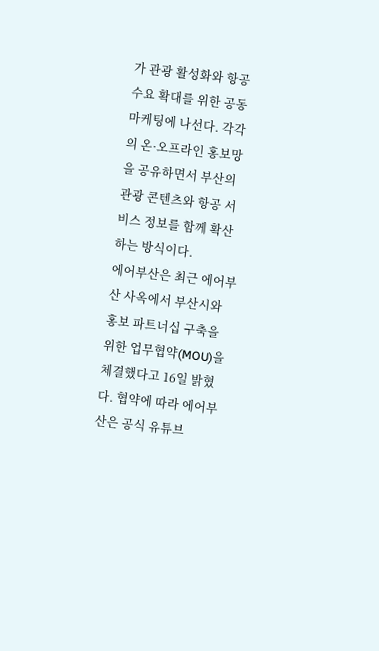가 관광 활성화와 항공 수요 확대를 위한 공동 마케팅에 나선다. 각각의 온·오프라인 홍보망을 공유하면서 부산의 관광 콘텐츠와 항공 서비스 정보를 함께 확산하는 방식이다.
에어부산은 최근 에어부산 사옥에서 부산시와 홍보 파트너십 구축을 위한 업무협약(MOU)을 체결했다고 16일 밝혔다. 협약에 따라 에어부산은 공식 유튜브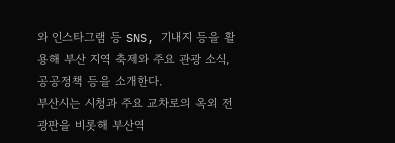와 인스타그램 등 SNS, 기내지 등을 활용해 부산 지역 축제와 주요 관광 소식, 공공정책 등을 소개한다.
부산시는 시청과 주요 교차로의 옥외 전광판을 비롯해 부산역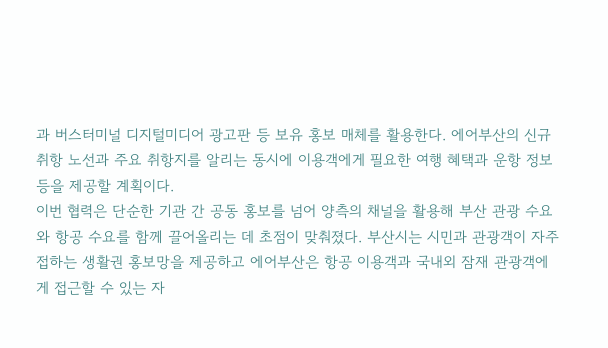과 버스터미널 디지털미디어 광고판 등 보유 홍보 매체를 활용한다. 에어부산의 신규 취항 노선과 주요 취항지를 알리는 동시에 이용객에게 필요한 여행 혜택과 운항 정보 등을 제공할 계획이다.
이번 협력은 단순한 기관 간 공동 홍보를 넘어 양측의 채널을 활용해 부산 관광 수요와 항공 수요를 함께 끌어올리는 데 초점이 맞춰졌다. 부산시는 시민과 관광객이 자주 접하는 생활권 홍보망을 제공하고 에어부산은 항공 이용객과 국내외 잠재 관광객에게 접근할 수 있는 자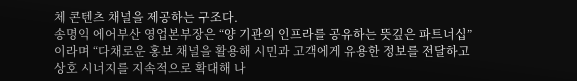체 콘텐츠 채널을 제공하는 구조다.
송명익 에어부산 영업본부장은 “양 기관의 인프라를 공유하는 뜻깊은 파트너십”이라며 “다채로운 홍보 채널을 활용해 시민과 고객에게 유용한 정보를 전달하고 상호 시너지를 지속적으로 확대해 나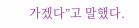가겠다”고 말했다.